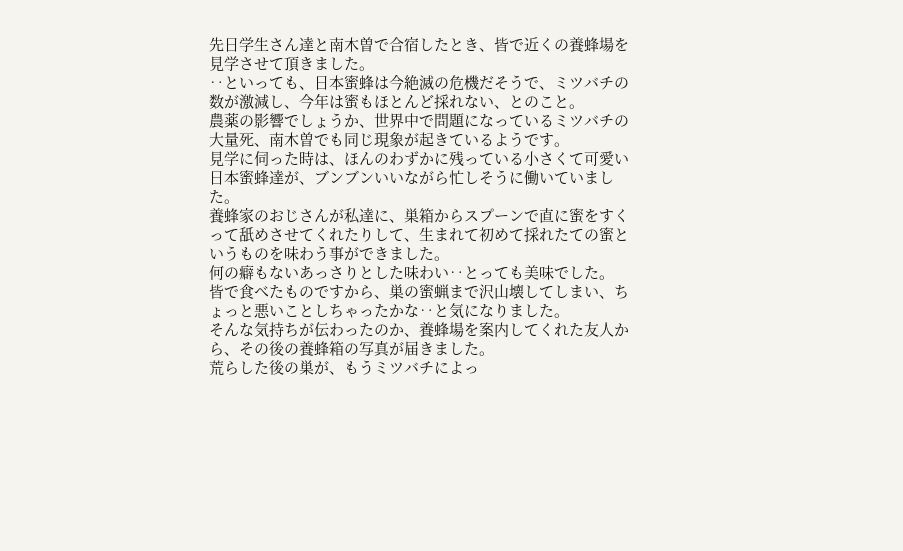先日学生さん達と南木曽で合宿したとき、皆で近くの養蜂場を見学させて頂きました。
‥といっても、日本蜜蜂は今絶滅の危機だそうで、ミツバチの数が激減し、今年は蜜もほとんど採れない、とのこと。
農薬の影響でしょうか、世界中で問題になっているミツバチの大量死、南木曽でも同じ現象が起きているようです。
見学に伺った時は、ほんのわずかに残っている小さくて可愛い日本蜜蜂達が、ブンブンいいながら忙しそうに働いていました。
養蜂家のおじさんが私達に、巣箱からスプーンで直に蜜をすくって舐めさせてくれたりして、生まれて初めて採れたての蜜というものを味わう事ができました。
何の癖もないあっさりとした味わい‥とっても美味でした。
皆で食べたものですから、巣の蜜蝋まで沢山壊してしまい、ちょっと悪いことしちゃったかな‥と気になりました。
そんな気持ちが伝わったのか、養蜂場を案内してくれた友人から、その後の養蜂箱の写真が届きました。
荒らした後の巣が、もうミツバチによっ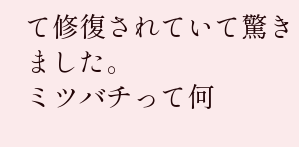て修復されていて驚きました。
ミツバチって何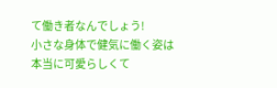て働き者なんでしょう!
小さな身体で健気に働く姿は本当に可愛らしくて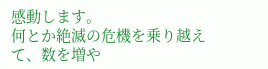感動します。
何とか絶滅の危機を乗り越えて、数を増や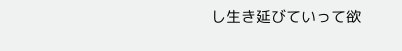し生き延びていって欲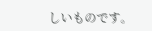しいものです。